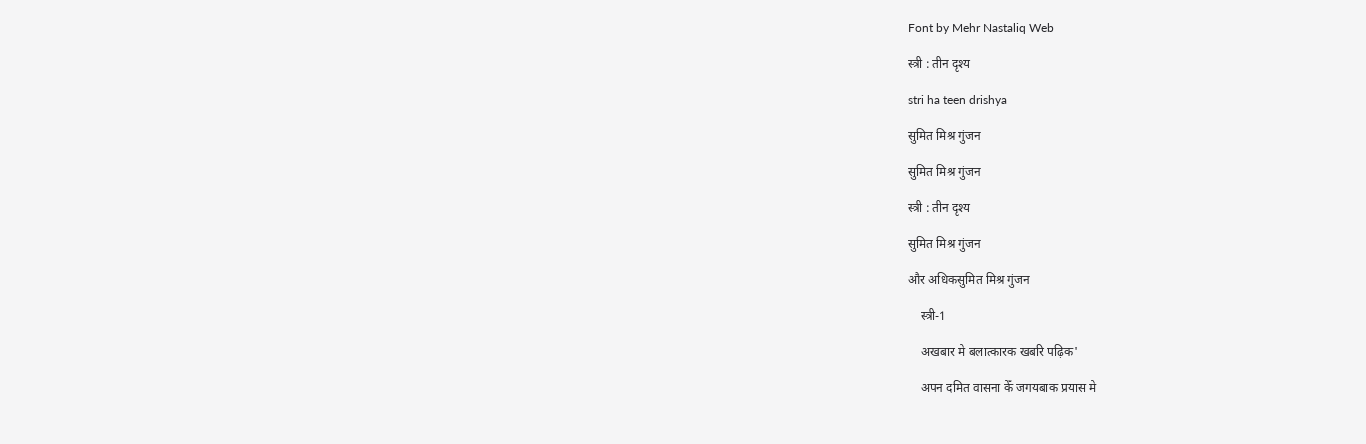Font by Mehr Nastaliq Web

स्त्री : तीन दृश्य

stri ha teen drishya

सुमित मिश्र गुंजन

सुमित मिश्र गुंजन

स्त्री : तीन दृश्य

सुमित मिश्र गुंजन

और अधिकसुमित मिश्र गुंजन

    स्त्री-1

    अखबार मे बलात्कारक खबरि पढ़िक'

    अपन दमित वासना केँ जगयबाक प्रयास मे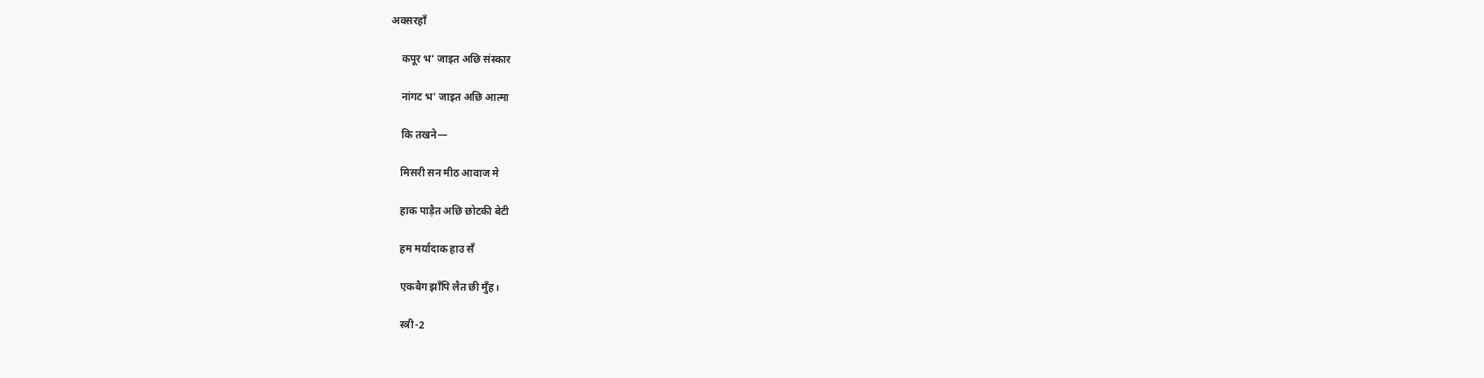अक्सरहाँ

    कपूर भ' जाइत अछि संस्कार

    नांगट भ' जाइत अछि आत्मा

    कि तखने—

    मिसरी सन मीठ आवाज मे

    हाक पाड़ैत अछि छोटकी बेटी

    हम मर्यादाक हाउ सँ

    एकबैग झाँपि लैत छी मुँह।

    स्त्री-2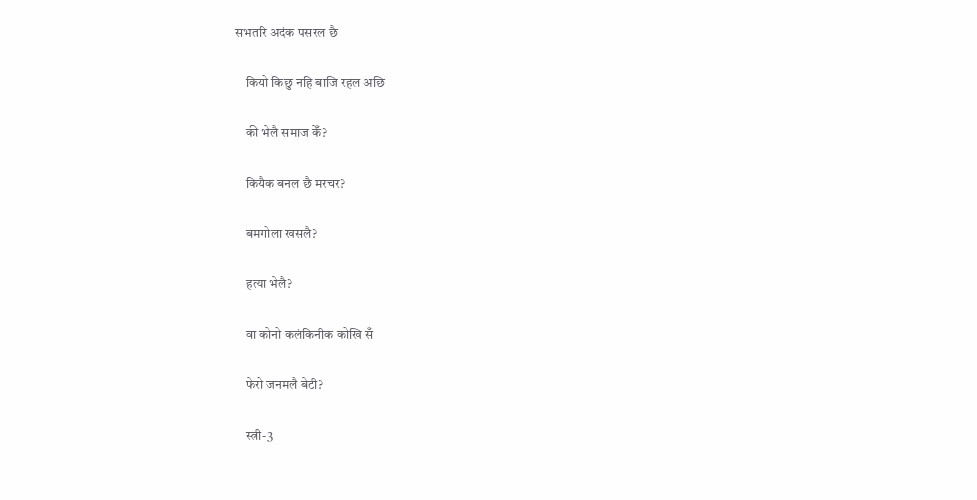सभतरि अदंक पसरल छै

    कियो किछु नहि बाजि रहल अछि

    की भेलै समाज केँ?

    कियैक बनल छै मरचर?

    बमगोला खसलै?

    हत्या भेलै?

    वा कोनो कलंकिनीक कोखि सँ

    फेरो जनमलै बेटी?

    स्त्री-3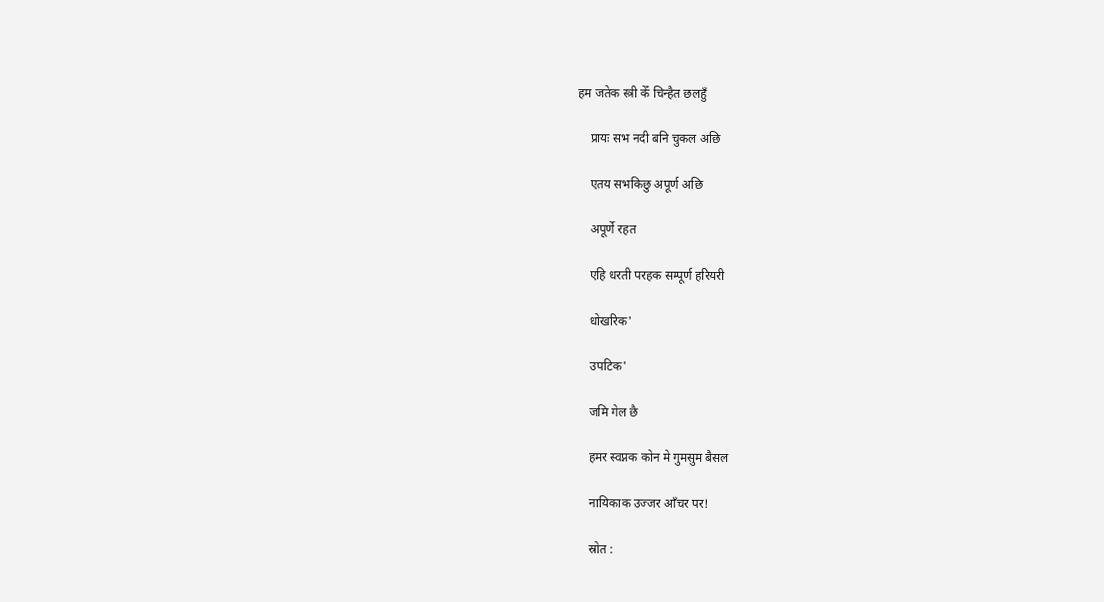हम जतेक स्त्री केँ चिन्हैत छलहुँ

    प्रायः सभ नदी बनि चुकल अछि

    एतय सभकिछु अपूर्ण अछि

    अपूर्णे रहत

    एहि धरती परहक सम्पूर्ण हरियरी

    धोखरिक'

    उपटिक'

    जमि गेल छै

    हमर स्वप्नक कोन मे गुमसुम बैसल

    नायिकाक उज्जर आँचर पर!

    स्रोत :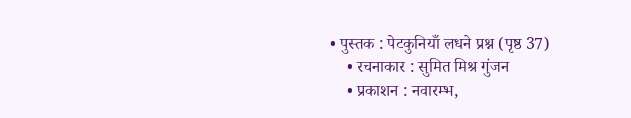• पुस्तक : पेटकुनियाँ लधने प्रश्न (पृष्ठ 37)
    • रचनाकार : सुमित मिश्र गुंजन
    • प्रकाशन : नवारम्भ,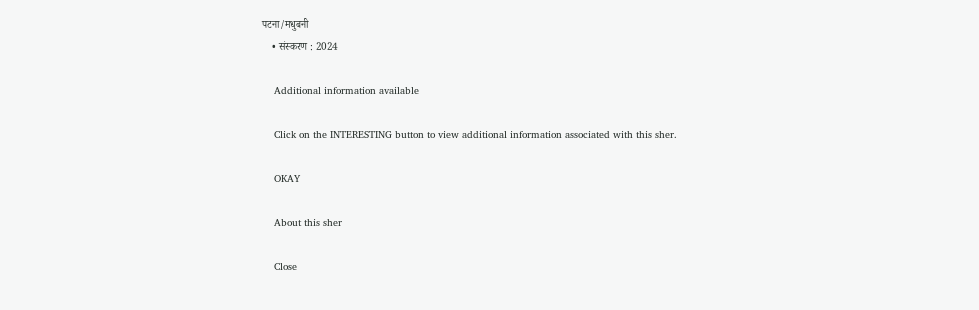पटना/मधुबनी
    • संस्करण : 2024

    Additional information available

    Click on the INTERESTING button to view additional information associated with this sher.

    OKAY

    About this sher

    Close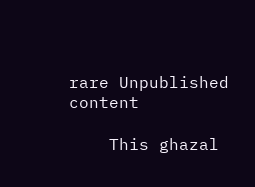rare Unpublished content

    This ghazal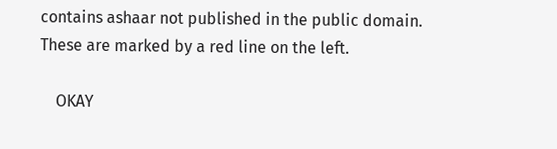contains ashaar not published in the public domain. These are marked by a red line on the left.

    OKAY